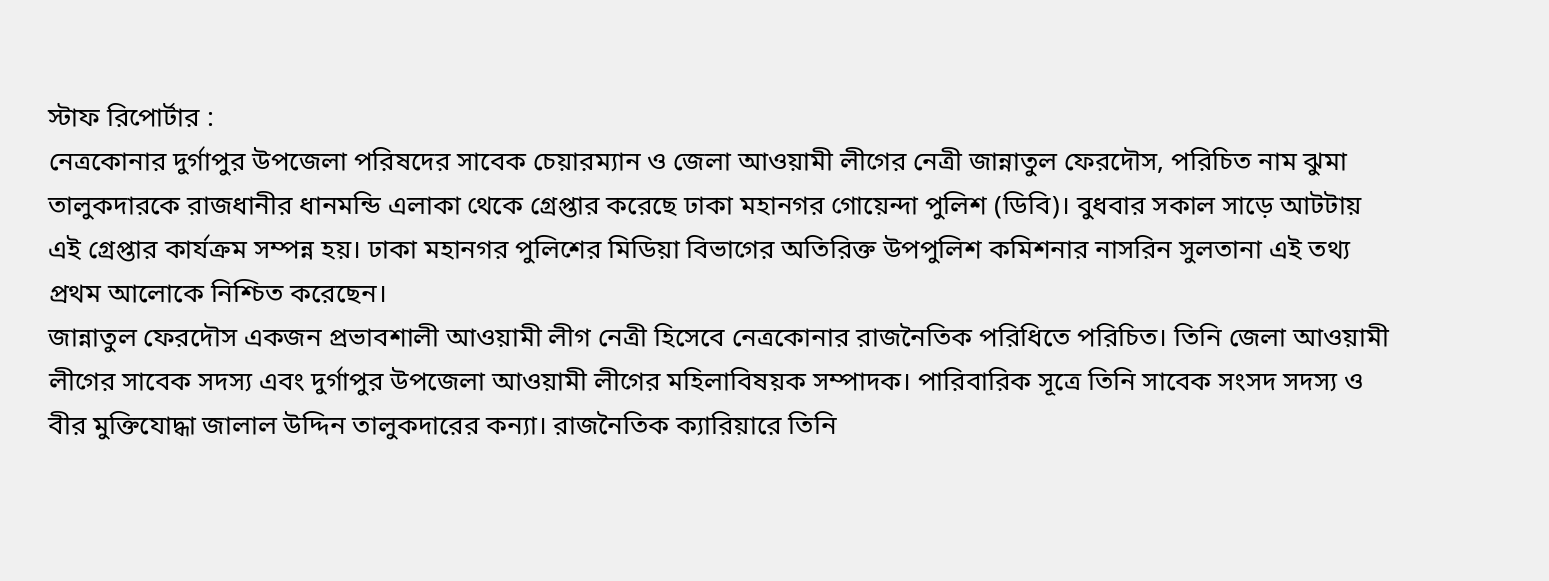স্টাফ রিপোর্টার :
নেত্রকোনার দুর্গাপুর উপজেলা পরিষদের সাবেক চেয়ারম্যান ও জেলা আওয়ামী লীগের নেত্রী জান্নাতুল ফেরদৌস, পরিচিত নাম ঝুমা তালুকদারকে রাজধানীর ধানমন্ডি এলাকা থেকে গ্রেপ্তার করেছে ঢাকা মহানগর গোয়েন্দা পুলিশ (ডিবি)। বুধবার সকাল সাড়ে আটটায় এই গ্রেপ্তার কার্যক্রম সম্পন্ন হয়। ঢাকা মহানগর পুলিশের মিডিয়া বিভাগের অতিরিক্ত উপপুলিশ কমিশনার নাসরিন সুলতানা এই তথ্য প্রথম আলোকে নিশ্চিত করেছেন।
জান্নাতুল ফেরদৌস একজন প্রভাবশালী আওয়ামী লীগ নেত্রী হিসেবে নেত্রকোনার রাজনৈতিক পরিধিতে পরিচিত। তিনি জেলা আওয়ামী লীগের সাবেক সদস্য এবং দুর্গাপুর উপজেলা আওয়ামী লীগের মহিলাবিষয়ক সম্পাদক। পারিবারিক সূত্রে তিনি সাবেক সংসদ সদস্য ও বীর মুক্তিযোদ্ধা জালাল উদ্দিন তালুকদারের কন্যা। রাজনৈতিক ক্যারিয়ারে তিনি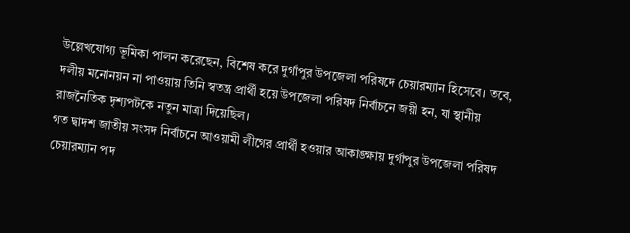উল্লেখযোগ্য ভূমিকা পালন করেছেন, বিশেষ করে দুর্গাপুর উপজেলা পরিষদে চেয়ারম্যান হিসেবে। তবে, দলীয় মনোনয়ন না পাওয়ায় তিনি স্বতন্ত্র প্রার্থী হয়ে উপজেলা পরিষদ নির্বাচনে জয়ী হন, যা স্থানীয় রাজনৈতিক দৃশ্যপটকে নতুন মাত্রা দিয়েছিল।
গত দ্বাদশ জাতীয় সংসদ নির্বাচনে আওয়ামী লীগের প্রার্থী হওয়ার আকাঙ্ক্ষায় দুর্গাপুর উপজেলা পরিষদ চেয়ারম্যান পদ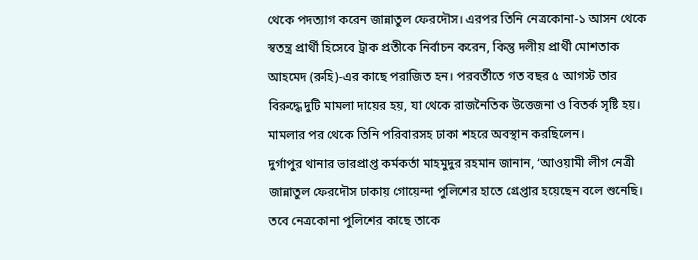থেকে পদত্যাগ করেন জান্নাতুল ফেরদৌস। এরপর তিনি নেত্রকোনা-১ আসন থেকে স্বতন্ত্র প্রার্থী হিসেবে ট্রাক প্রতীকে নির্বাচন করেন, কিন্তু দলীয় প্রার্থী মোশতাক আহমেদ (রুহি)-এর কাছে পরাজিত হন। পরবর্তীতে গত বছর ৫ আগস্ট তার বিরুদ্ধে দুটি মামলা দায়ের হয়, যা থেকে রাজনৈতিক উত্তেজনা ও বিতর্ক সৃষ্টি হয়। মামলার পর থেকে তিনি পরিবারসহ ঢাকা শহরে অবস্থান করছিলেন।
দুর্গাপুর থানার ভারপ্রাপ্ত কর্মকর্তা মাহমুদুর রহমান জানান, ‘আওয়ামী লীগ নেত্রী জান্নাতুল ফেরদৌস ঢাকায় গোয়েন্দা পুলিশের হাতে গ্রেপ্তার হয়েছেন বলে শুনেছি। তবে নেত্রকোনা পুলিশের কাছে তাকে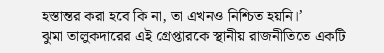হস্তান্তর করা হবে কি না, তা এখনও নিশ্চিত হয়নি।’
ঝুমা তালুকদারের এই গ্রেপ্তারকে স্থানীয় রাজনীতিতে একটি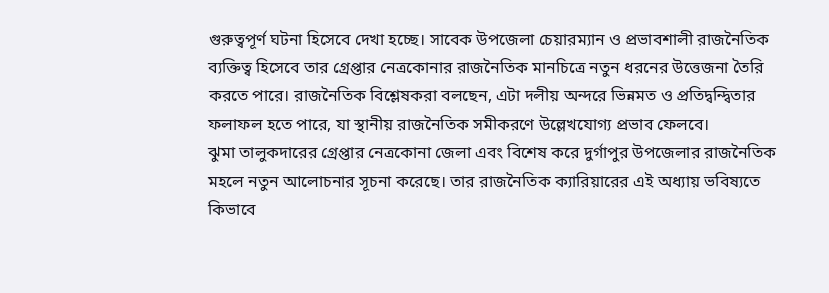গুরুত্বপূর্ণ ঘটনা হিসেবে দেখা হচ্ছে। সাবেক উপজেলা চেয়ারম্যান ও প্রভাবশালী রাজনৈতিক ব্যক্তিত্ব হিসেবে তার গ্রেপ্তার নেত্রকোনার রাজনৈতিক মানচিত্রে নতুন ধরনের উত্তেজনা তৈরি করতে পারে। রাজনৈতিক বিশ্লেষকরা বলছেন, এটা দলীয় অন্দরে ভিন্নমত ও প্রতিদ্বন্দ্বিতার ফলাফল হতে পারে, যা স্থানীয় রাজনৈতিক সমীকরণে উল্লেখযোগ্য প্রভাব ফেলবে।
ঝুমা তালুকদারের গ্রেপ্তার নেত্রকোনা জেলা এবং বিশেষ করে দুর্গাপুর উপজেলার রাজনৈতিক মহলে নতুন আলোচনার সূচনা করেছে। তার রাজনৈতিক ক্যারিয়ারের এই অধ্যায় ভবিষ্যতে কিভাবে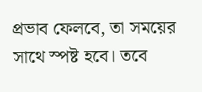প্রভাব ফেলবে, তা সময়ের সাথে স্পষ্ট হবে। তবে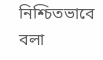নিশ্চিতভাবে বলা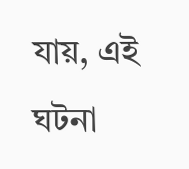যায়, এই ঘটনা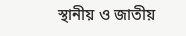স্থানীয় ও জাতীয়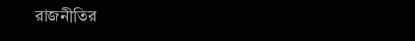রাজনীতির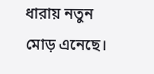ধারায় নতুন মোড় এনেছে।